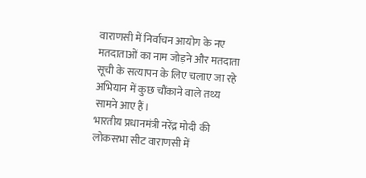वाराणसी में निर्वाचन आयोग के नए मतदाताओं का नाम जोड़ने और मतदाता सूची के सत्यापन के लिए चलाए जा रहे अभियान में कुछ चौंकाने वाले तथ्य सामने आए हैं।
भारतीय प्रधानमंत्री नरेंद्र मोदी की लोकसभा सीट वाराणसी में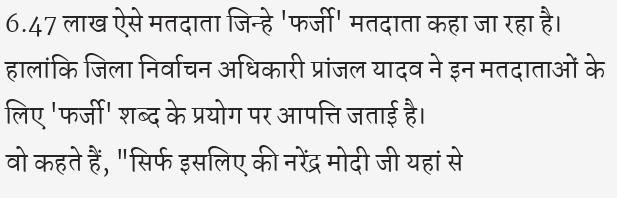6.47 लाख ऐसे मतदाता जिन्हे 'फर्जी' मतदाता कहा जा रहा है। हालांकि जिला निर्वाचन अधिकारी प्रांजल यादव ने इन मतदाताओं के लिए 'फर्जी' शब्द के प्रयोग पर आपत्ति जताई है।
वो कहते हैं, "सिर्फ इसलिए की नरेंद्र मोदी जी यहां से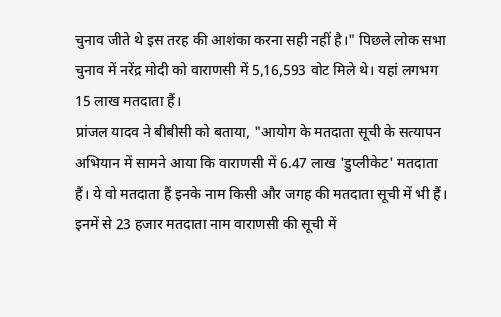चुनाव जीते थे इस तरह की आशंका करना सही नहीं है।" पिछले लोक सभा चुनाव में नरेंद्र मोदी को वाराणसी में 5,16,593 वोट मिले थे। यहां लगभग 15 लाख मतदाता हैं।
प्रांजल यादव ने बीबीसी को बताया, "आयोग के मतदाता सूची के सत्यापन अभियान में सामने आया कि वाराणसी में 6.47 लाख 'डुप्लीकेट' मतदाता हैं। ये वो मतदाता हैं इनके नाम किसी और जगह की मतदाता सूची में भी हैं। इनमें से 23 हजार मतदाता नाम वाराणसी की सूची में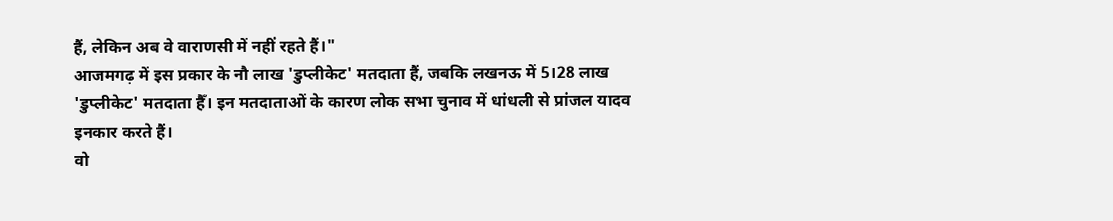हैं, लेकिन अब वे वाराणसी में नहीं रहते हैं।"
आजमगढ़ में इस प्रकार के नौ लाख 'डुप्लीकेट' मतदाता हैं, जबकि लखनऊ में 5।28 लाख 'डुप्लीकेट' मतदाता हैँ। इन मतदाताओं के कारण लोक सभा चुनाव में धांधली से प्रांजल यादव इनकार करते हैं।
वो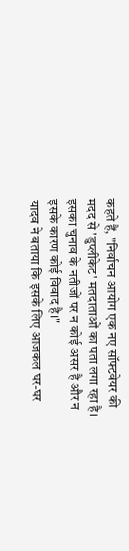कहते हैं, "निर्वाचन आयोग एक नए सॉफ्टवेयर की मदद से 'डुप्लीकेट' मतदाताओं का पता लगा रहा है। इसका चुनाव के नतीजों पर न कोई असर है और न इसके कारण कोई विवाद है।"
यादव ने बताया कि इसके लिए आजकल घर-घर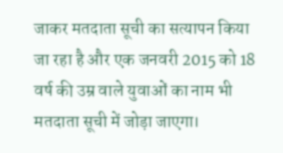जाकर मतदाता सूची का सत्यापन किया जा रहा है और एक जनवरी 2015 को 18 वर्ष की उम्र वाले युवाओं का नाम भी मतदाता सूची में जोड़ा जाएगा।